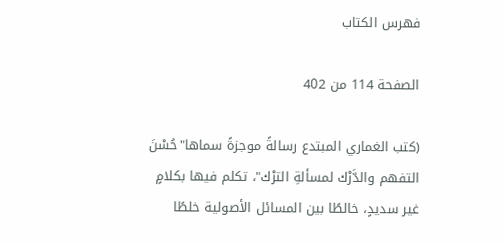فهرس الكتاب

الصفحة 114 من 402

(كتب الغماري المبتدع رسالةً موجزةً سماها"حُسْنَ التفهم والدَّرْك لمسألةِ الترْك"، تكلم فيها بكلامٍ غير سديدٍ، خالطًا بين المسائل الأصولية خلطًا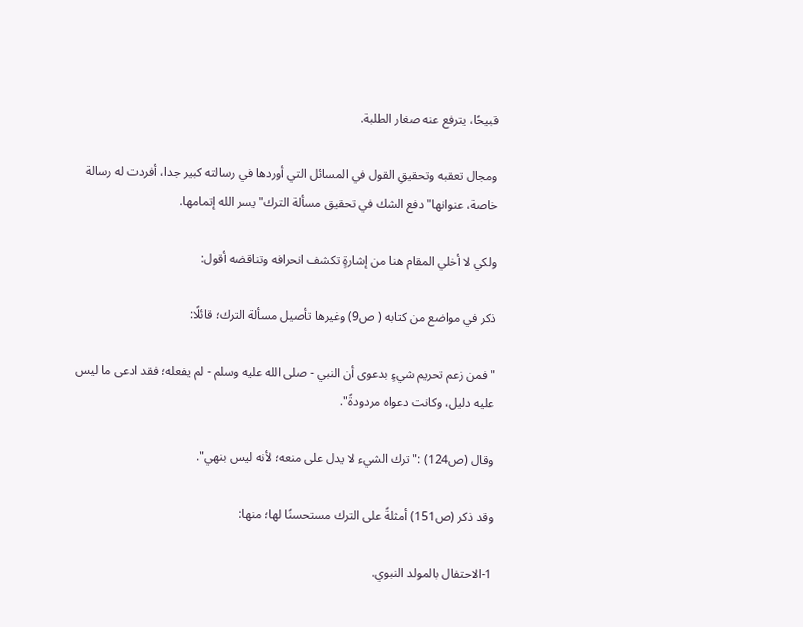قبيحًا، يترفع عنه صغار الطلبة.

ومجال تعقبه وتحقيقِ القول في المسائل التي أوردها في رسالته كبير جدا، أفردت له رسالة خاصة، عنوانها"دفع الشك في تحقيق مسألة الترك"يسر الله إتمامها.

ولكي لا أخلي المقام هنا من إشارةٍ تكشف انحرافه وتناقضه أقول:

ذكر في مواضع من كتابه ( ص9) وغيرها تأصيل مسألة الترك؛ قائلًا:

"فمن زعم تحريم شيءٍ بدعوى أن النبي - صلى الله عليه وسلم - لم يفعله؛ فقد ادعى ما ليس عليه دليل، وكانت دعواه مردودةً".

وقال (ص124) :"ترك الشيء لا يدل على منعه؛ لأنه ليس بنهي".

وقد ذكر (ص151) أمثلةً على الترك مستحسنًا لها؛ منها:

1-الاحتفال بالمولد النبوي.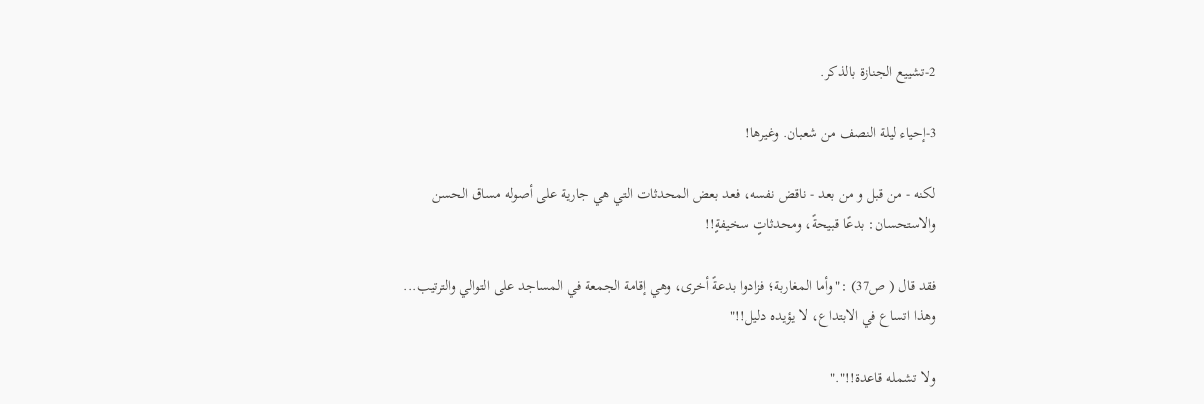2-تشييع الجنازة بالذكر.

3-إحياء ليلة النصف من شعبان. وغيرها!

لكنه - من قبل و من بعد - ناقض نفسه، فعد بعض المحدثات التي هي جارية على أصوله مساق الحسن والاستحسان: بدعًا قبيحةً، ومحدثاتٍ سخيفةٍ!!

فقد قال ( ص37) :"وأما المغاربة؛ فزادوا بدعةً أخرى، وهي إقامة الجمعة في المساجد على التوالي والترتيب... وهذا اتساع في الابتداع، لا يؤيده دليل!!"

ولا تشمله قاعدة!!"."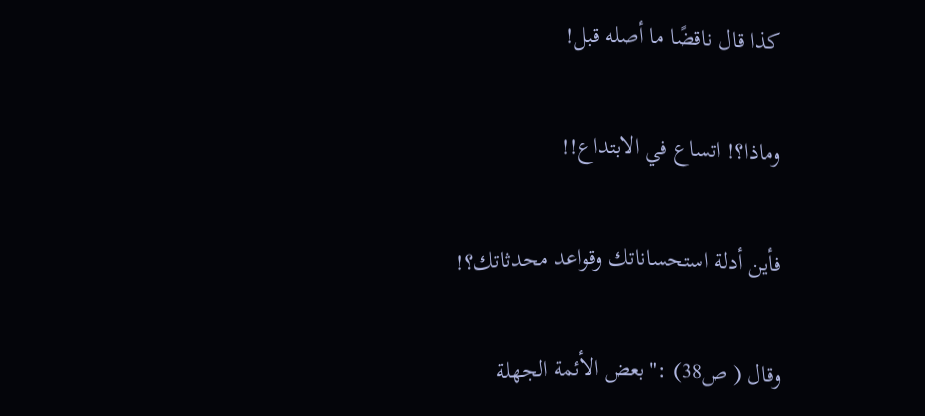كذا قال ناقضًا ما أصله قبل!

وماذا؟! اتساع في الابتداع!!

فأين أدلة استحساناتك وقواعد محدثاتك؟!

وقال ( ص38) :"بعض الأئمة الجهلة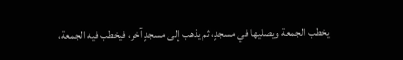يخطب الجمعة ويصليها في مسجدٍ، ثم يذهب إلى مسجدٍ آخر، فيخطب فيه الجمعة،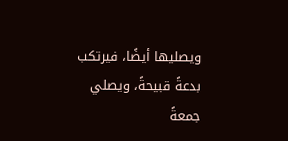ويصليها أيضًا، فيرتكب بدعةً قبيحةً، ويصلي جمعةً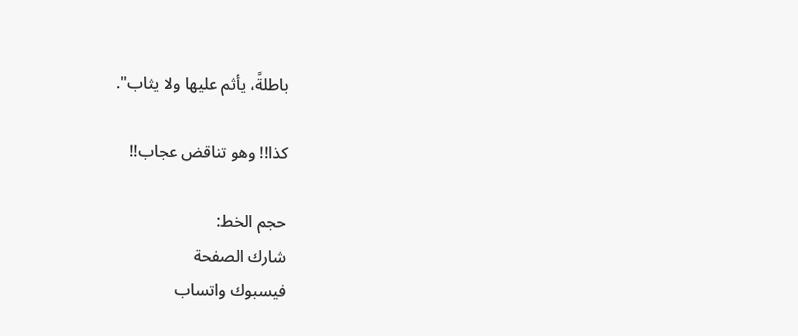باطلةً، يأثم عليها ولا يثاب".

كذا!! وهو تناقض عجاب!!

حجم الخط:
شارك الصفحة
فيسبوك واتساب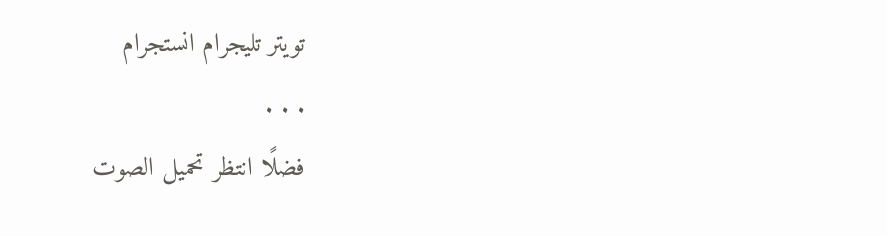تويتر تليجرام انستجرام
. . .
فضلًا انتظر تحميل الصوت